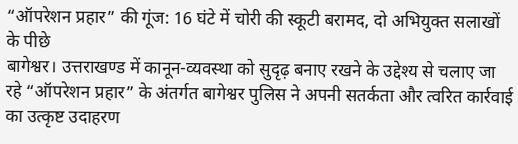“ऑपरेशन प्रहार” की गूंज: 16 घंटे में चोरी की स्कूटी बरामद, दो अभियुक्त सलाखों के पीछे
बागेश्वर। उत्तराखण्ड में कानून-व्यवस्था को सुदृढ़ बनाए रखने के उद्देश्य से चलाए जा रहे “ऑपरेशन प्रहार” के अंतर्गत बागेश्वर पुलिस ने अपनी सतर्कता और त्वरित कार्रवाई का उत्कृष्ट उदाहरण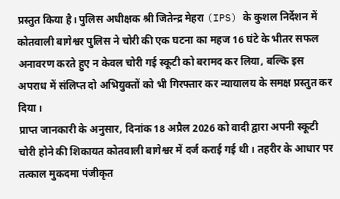प्रस्तुत किया है। पुलिस अधीक्षक श्री जितेन्द्र मेहरा (IPS) के कुशल निर्देशन में कोतवाली बागेश्वर पुलिस ने चोरी की एक घटना का महज 16 घंटे के भीतर सफल अनावरण करते हुए न केवल चोरी गई स्कूटी को बरामद कर लिया, बल्कि इस अपराध में संलिप्त दो अभियुक्तों को भी गिरफ्तार कर न्यायालय के समक्ष प्रस्तुत कर दिया।
प्राप्त जानकारी के अनुसार, दिनांक 18 अप्रैल 2026 को वादी द्वारा अपनी स्कूटी चोरी होने की शिकायत कोतवाली बागेश्वर में दर्ज कराई गई थी। तहरीर के आधार पर तत्काल मुकदमा पंजीकृत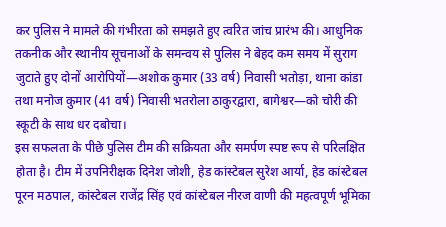कर पुलिस ने मामले की गंभीरता को समझते हुए त्वरित जांच प्रारंभ की। आधुनिक तकनीक और स्थानीय सूचनाओं के समन्वय से पुलिस ने बेहद कम समय में सुराग जुटाते हुए दोनों आरोपियों—अशोक कुमार (33 वर्ष) निवासी भतोड़ा, थाना कांडा तथा मनोज कुमार (41 वर्ष) निवासी भतरोला ठाकुरद्वारा, बागेश्वर—को चोरी की स्कूटी के साथ धर दबोचा।
इस सफलता के पीछे पुलिस टीम की सक्रियता और समर्पण स्पष्ट रूप से परिलक्षित होता है। टीम में उपनिरीक्षक दिनेश जोशी, हेड कांस्टेबल सुरेश आर्या, हेड कांस्टेबल पूरन मठपाल, कांस्टेबल राजेंद्र सिंह एवं कांस्टेबल नीरज वाणी की महत्वपूर्ण भूमिका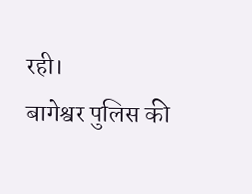रही।
बागेश्वर पुलिस की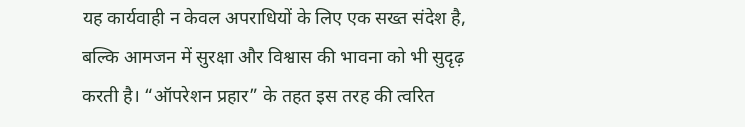यह कार्यवाही न केवल अपराधियों के लिए एक सख्त संदेश है, बल्कि आमजन में सुरक्षा और विश्वास की भावना को भी सुदृढ़ करती है। “ऑपरेशन प्रहार” के तहत इस तरह की त्वरित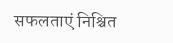सफलताएं निश्चित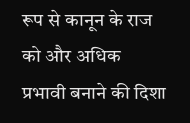रूप से कानून के राज को और अधिक प्रभावी बनाने की दिशा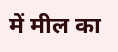में मील का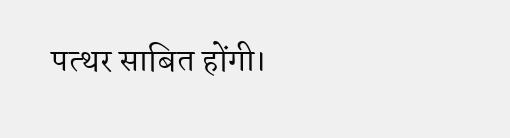पत्थर साबित होंगी।